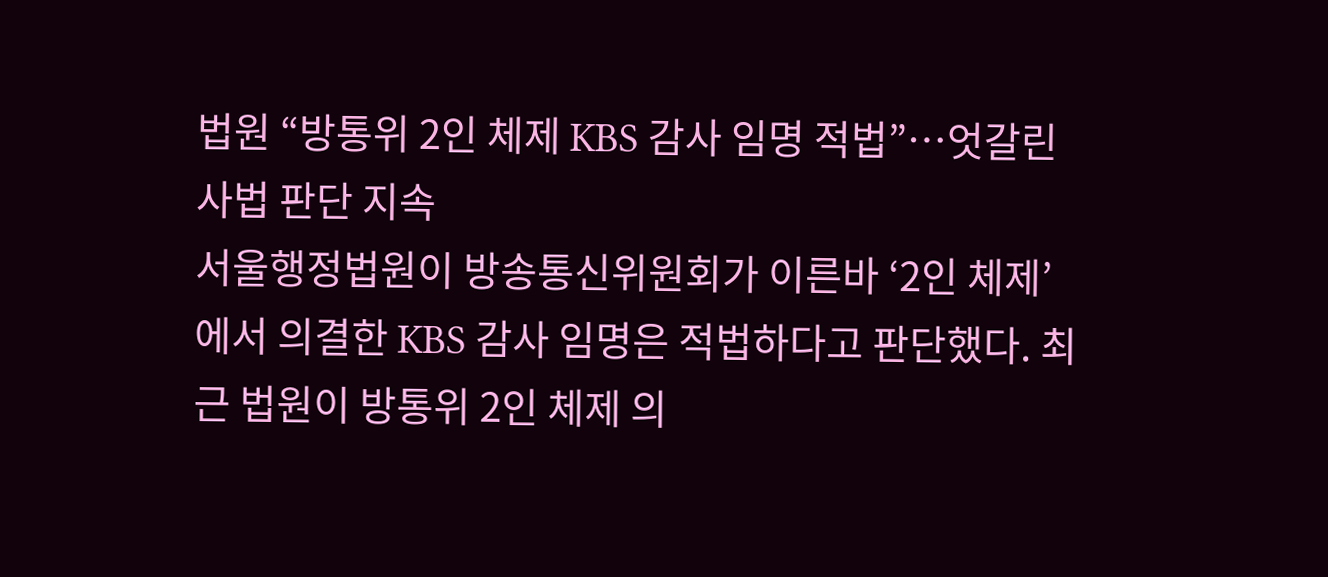법원 “방통위 2인 체제 KBS 감사 임명 적법”…엇갈린 사법 판단 지속
서울행정법원이 방송통신위원회가 이른바 ‘2인 체제’에서 의결한 KBS 감사 임명은 적법하다고 판단했다. 최근 법원이 방통위 2인 체제 의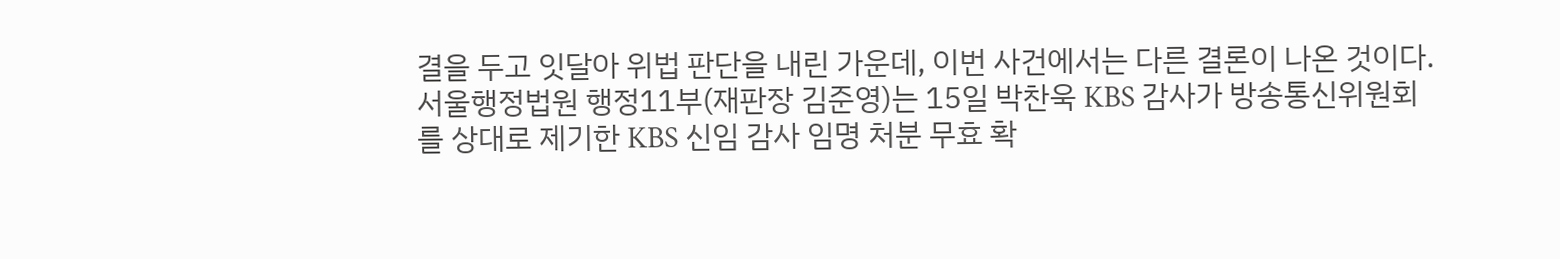결을 두고 잇달아 위법 판단을 내린 가운데, 이번 사건에서는 다른 결론이 나온 것이다. 서울행정법원 행정11부(재판장 김준영)는 15일 박찬욱 KBS 감사가 방송통신위원회를 상대로 제기한 KBS 신임 감사 임명 처분 무효 확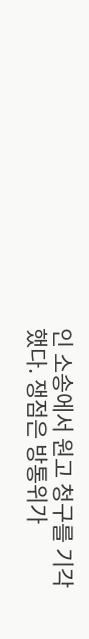인 소송에서 원고 청구를 기각했다. 쟁점은 방통위가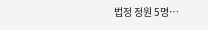법정 정원 5명…